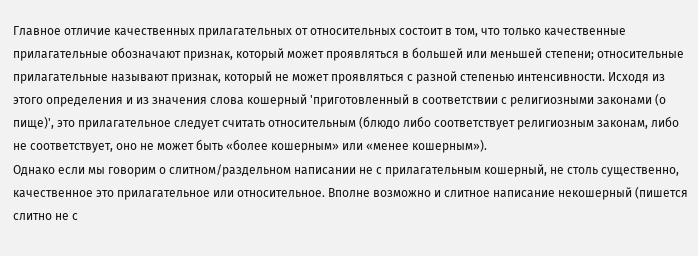Главное отличие качественных прилагательных от относительных состоит в том, что только качественные прилагательные обозначают признак, который может проявляться в большей или меньшей степени; относительные прилагательные называют признак, который не может проявляться с разной степенью интенсивности. Исходя из этого определения и из значения слова кошерный 'приготовленный в соответствии с религиозными законами (о пище)', это прилагательное следует считать относительным (блюдо либо соответствует религиозным законам, либо не соответствует, оно не может быть «более кошерным» или «менее кошерным»).
Однако если мы говорим о слитном/раздельном написании не с прилагательным кошерный, не столь существенно, качественное это прилагательное или относительное. Вполне возможно и слитное написание некошерный (пишется слитно не с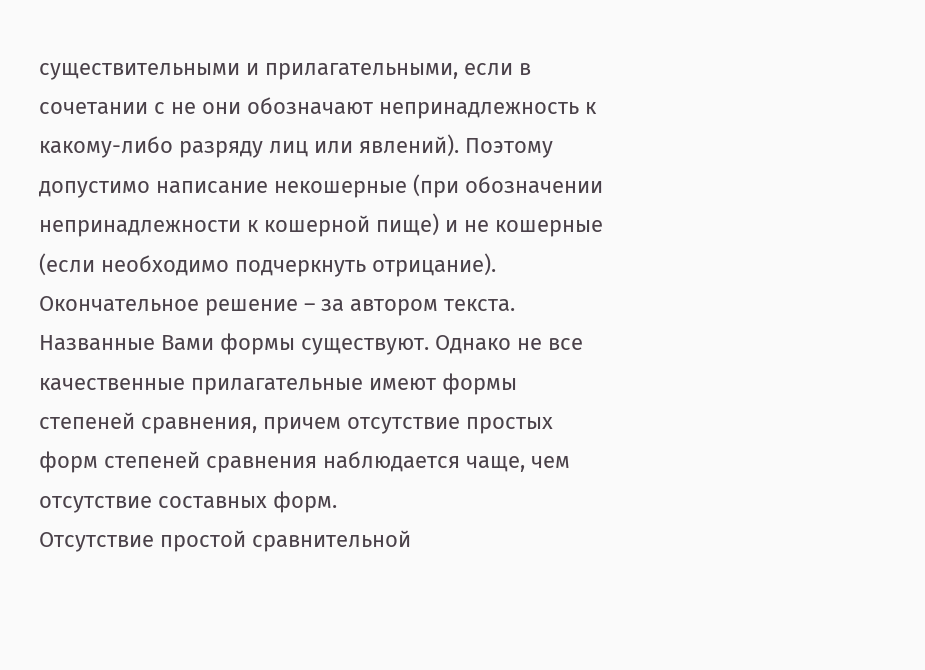существительными и прилагательными, если в сочетании с не они обозначают непринадлежность к какому-либо разряду лиц или явлений). Поэтому допустимо написание некошерные (при обозначении непринадлежности к кошерной пище) и не кошерные (если необходимо подчеркнуть отрицание). Окончательное решение – за автором текста.
Названные Вами формы существуют. Однако не все качественные прилагательные имеют формы степеней сравнения, причем отсутствие простых форм степеней сравнения наблюдается чаще, чем отсутствие составных форм.
Отсутствие простой сравнительной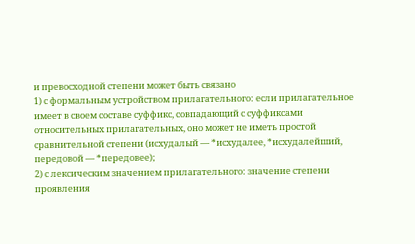и превосходной степени может быть связано
1) с формальным устройством прилагательного: если прилагательное имеет в своем составе суффикс, совпадающий с суффиксами относительных прилагательных, оно может не иметь простой сравнительной степени (исхудалый — *исхудалее, *исхудалейший, передовой — *передовее);
2) с лексическим значением прилагательного: значение степени проявления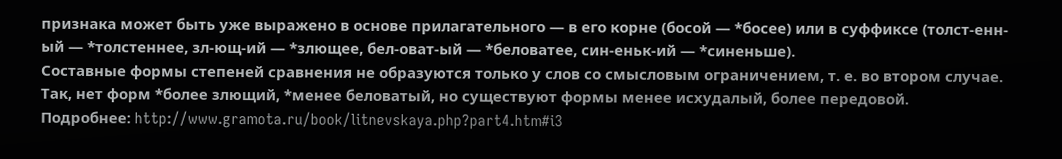признака может быть уже выражено в основе прилагательного — в его корне (босой — *босее) или в суффиксе (толст-енн-ый — *толстеннее, зл-ющ-ий — *злющее, бел-оват-ый — *беловатее, син-еньк-ий — *синеньше).
Составные формы степеней сравнения не образуются только у слов со смысловым ограничением, т. е. во втором случае. Так, нет форм *более злющий, *менее беловатый, но существуют формы менее исхудалый, более передовой.
Подробнее: http://www.gramota.ru/book/litnevskaya.php?part4.htm#i3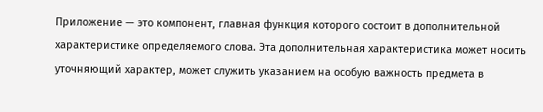Приложение — это компонент, главная функция которого состоит в дополнительной характеристике определяемого слова. Эта дополнительная характеристика может носить уточняющий характер, может служить указанием на особую важность предмета в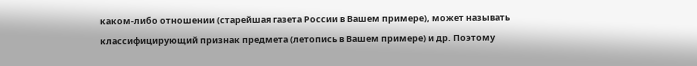каком-либо отношении (старейшая газета России в Вашем примере), может называть классифицирующий признак предмета (летопись в Вашем примере) и др. Поэтому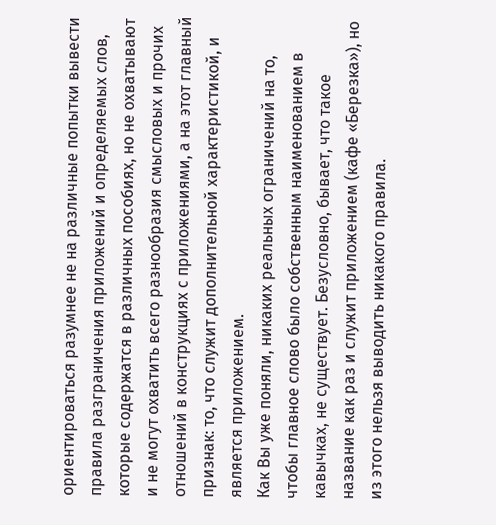ориентироваться разумнее не на различные попытки вывести правила разграничения приложений и определяемых слов, которые содержатся в различных пособиях, но не охватывают и не могут охватить всего разнообразия смысловых и прочих отношений в конструкциях с приложениями, а на этот главный признак: то, что служит дополнительной характеристикой, и является приложением.
Как Вы уже поняли, никаких реальных ограничений на то, чтобы главное слово было собственным наименованием в кавычках, не существует. Безусловно, бывает, что такое название как раз и служит приложением (кафе «Березка»), но из этого нельзя выводить никакого правила.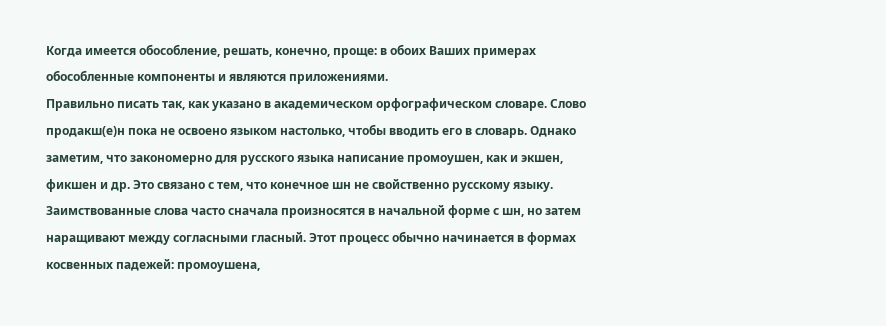Когда имеется обособление, решать, конечно, проще: в обоих Ваших примерах обособленные компоненты и являются приложениями.
Правильно писать так, как указано в академическом орфографическом словаре. Слово продакш(е)н пока не освоено языком настолько, чтобы вводить его в словарь. Однако заметим, что закономерно для русского языка написание промоушен, как и экшен, фикшен и др. Это связано с тем, что конечное шн не свойственно русскому языку. Заимствованные слова часто сначала произносятся в начальной форме с шн, но затем наращивают между согласными гласный. Этот процесс обычно начинается в формах косвенных падежей: промоушена,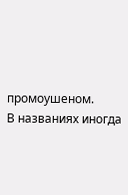промоушеном.
В названиях иногда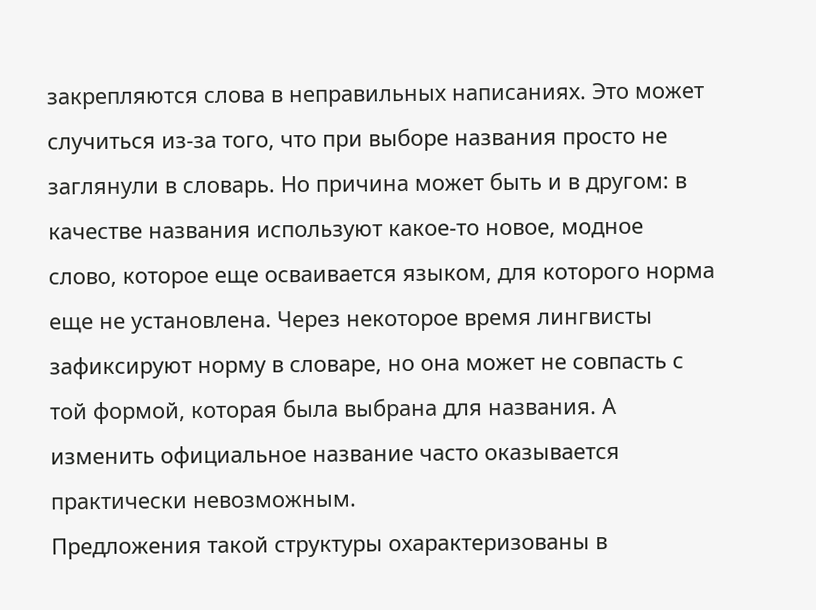закрепляются слова в неправильных написаниях. Это может случиться из-за того, что при выборе названия просто не заглянули в словарь. Но причина может быть и в другом: в качестве названия используют какое-то новое, модное слово, которое еще осваивается языком, для которого норма еще не установлена. Через некоторое время лингвисты зафиксируют норму в словаре, но она может не совпасть с той формой, которая была выбрана для названия. А изменить официальное название часто оказывается практически невозможным.
Предложения такой структуры охарактеризованы в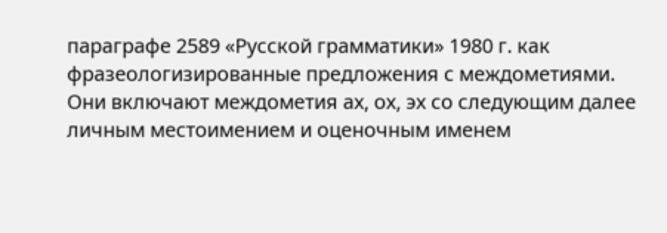параграфе 2589 «Русской грамматики» 1980 г. как фразеологизированные предложения с междометиями. Они включают междометия ах, ох, эх со следующим далее личным местоимением и оценочным именем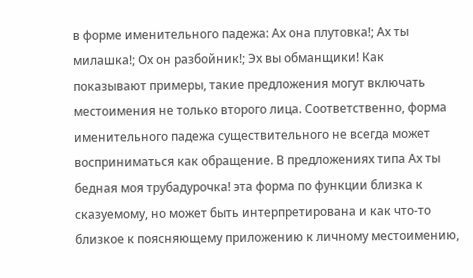в форме именительного падежа: Ах она плутовка!; Ах ты милашка!; Ох он разбойник!; Эх вы обманщики! Как показывают примеры, такие предложения могут включать местоимения не только второго лица. Соответственно, форма именительного падежа существительного не всегда может восприниматься как обращение. В предложениях типа Ах ты бедная моя трубадурочка! эта форма по функции близка к сказуемому, но может быть интерпретирована и как что-то близкое к поясняющему приложению к личному местоимению,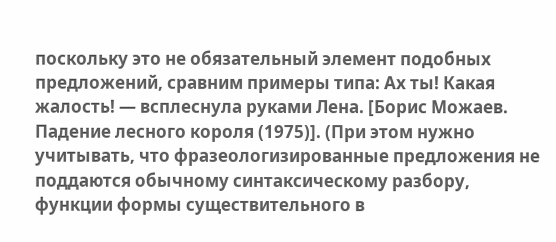поскольку это не обязательный элемент подобных предложений, сравним примеры типа: Ах ты! Какая жалость! — всплеснула руками Лена. [Борис Можаев. Падение лесного короля (1975)]. (При этом нужно учитывать, что фразеологизированные предложения не поддаются обычному синтаксическому разбору, функции формы существительного в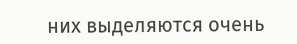них выделяются очень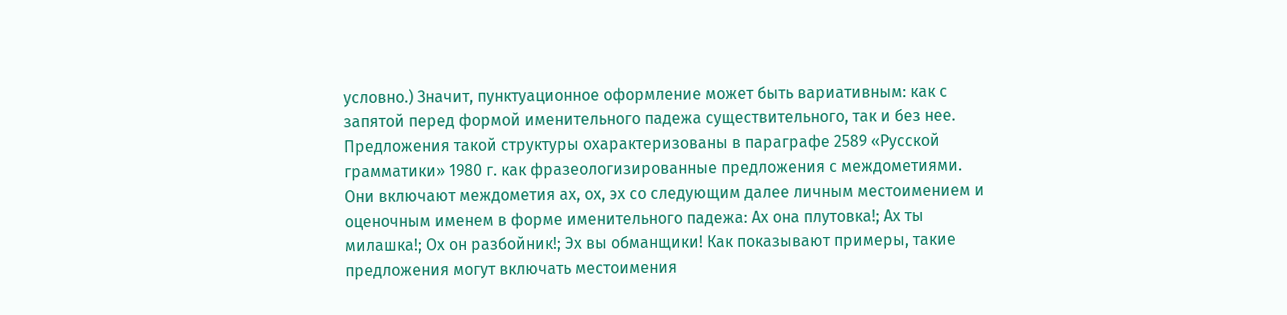условно.) Значит, пунктуационное оформление может быть вариативным: как с запятой перед формой именительного падежа существительного, так и без нее.
Предложения такой структуры охарактеризованы в параграфе 2589 «Русской грамматики» 1980 г. как фразеологизированные предложения с междометиями. Они включают междометия ах, ох, эх со следующим далее личным местоимением и оценочным именем в форме именительного падежа: Ах она плутовка!; Ах ты милашка!; Ох он разбойник!; Эх вы обманщики! Как показывают примеры, такие предложения могут включать местоимения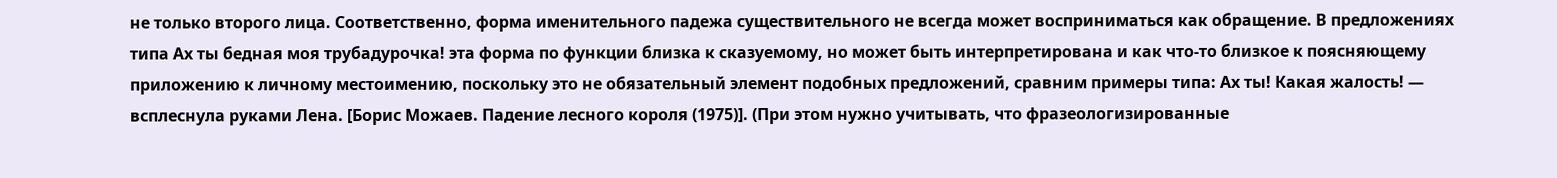не только второго лица. Соответственно, форма именительного падежа существительного не всегда может восприниматься как обращение. В предложениях типа Ах ты бедная моя трубадурочка! эта форма по функции близка к сказуемому, но может быть интерпретирована и как что-то близкое к поясняющему приложению к личному местоимению, поскольку это не обязательный элемент подобных предложений, сравним примеры типа: Ах ты! Какая жалость! — всплеснула руками Лена. [Борис Можаев. Падение лесного короля (1975)]. (При этом нужно учитывать, что фразеологизированные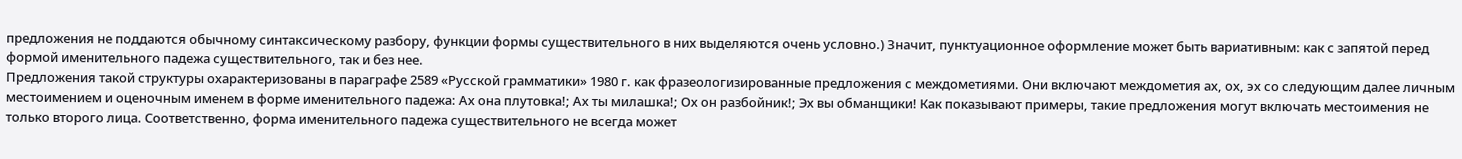предложения не поддаются обычному синтаксическому разбору, функции формы существительного в них выделяются очень условно.) Значит, пунктуационное оформление может быть вариативным: как с запятой перед формой именительного падежа существительного, так и без нее.
Предложения такой структуры охарактеризованы в параграфе 2589 «Русской грамматики» 1980 г. как фразеологизированные предложения с междометиями. Они включают междометия ах, ох, эх со следующим далее личным местоимением и оценочным именем в форме именительного падежа: Ах она плутовка!; Ах ты милашка!; Ох он разбойник!; Эх вы обманщики! Как показывают примеры, такие предложения могут включать местоимения не только второго лица. Соответственно, форма именительного падежа существительного не всегда может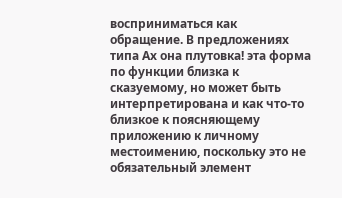восприниматься как обращение. В предложениях типа Ах она плутовка! эта форма по функции близка к сказуемому, но может быть интерпретирована и как что-то близкое к поясняющему приложению к личному местоимению, поскольку это не обязательный элемент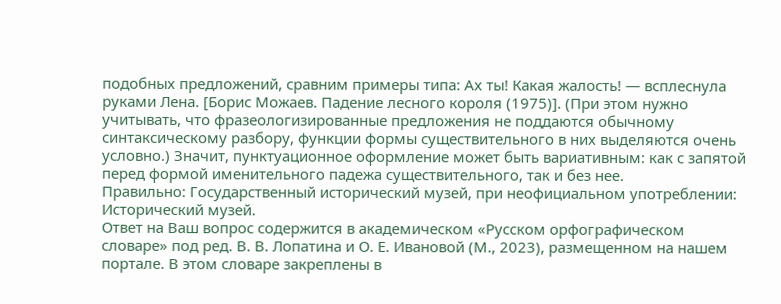подобных предложений, сравним примеры типа: Ах ты! Какая жалость! — всплеснула руками Лена. [Борис Можаев. Падение лесного короля (1975)]. (При этом нужно учитывать, что фразеологизированные предложения не поддаются обычному синтаксическому разбору, функции формы существительного в них выделяются очень условно.) Значит, пунктуационное оформление может быть вариативным: как с запятой перед формой именительного падежа существительного, так и без нее.
Правильно: Государственный исторический музей, при неофициальном употреблении: Исторический музей.
Ответ на Ваш вопрос содержится в академическом «Русском орфографическом словаре» под ред. В. В. Лопатина и О. Е. Ивановой (М., 2023), размещенном на нашем портале. В этом словаре закреплены в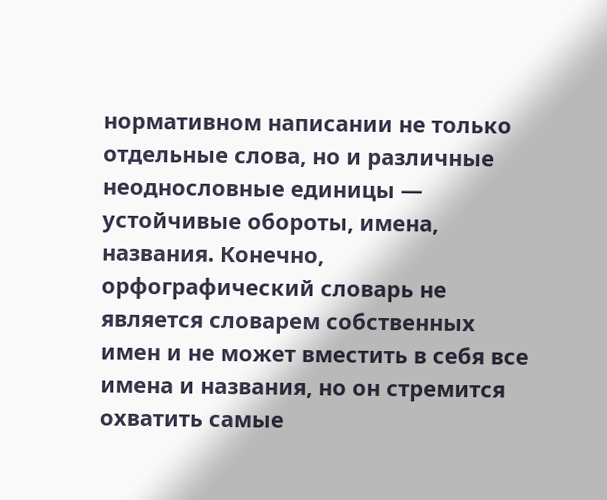нормативном написании не только отдельные слова, но и различные неоднословные единицы — устойчивые обороты, имена, названия. Конечно, орфографический словарь не является словарем собственных имен и не может вместить в себя все имена и названия, но он стремится охватить самые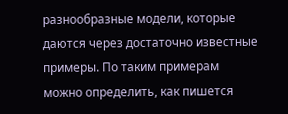разнообразные модели, которые даются через достаточно известные примеры. По таким примерам можно определить, как пишется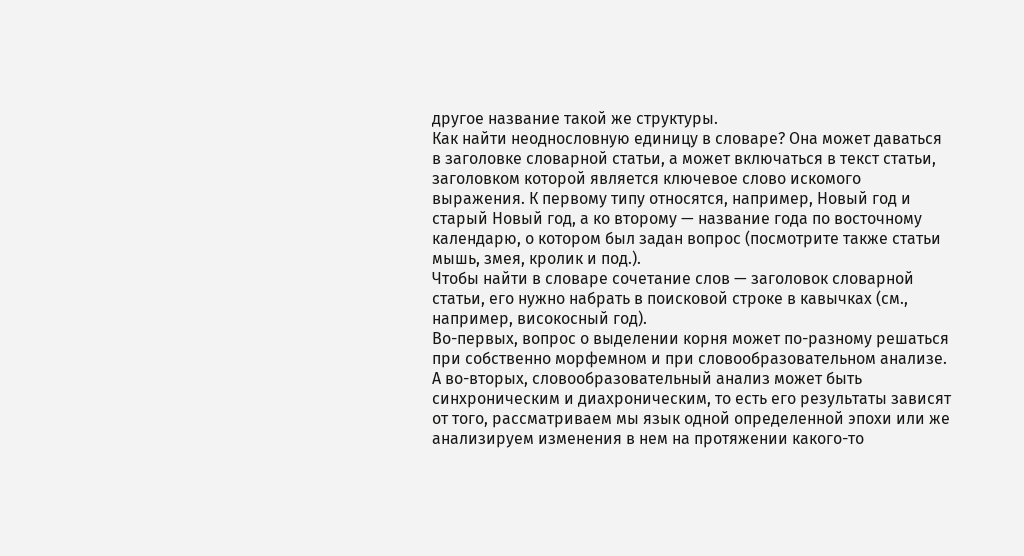другое название такой же структуры.
Как найти неоднословную единицу в словаре? Она может даваться в заголовке словарной статьи, а может включаться в текст статьи, заголовком которой является ключевое слово искомого выражения. К первому типу относятся, например, Новый год и старый Новый год, а ко второму — название года по восточному календарю, о котором был задан вопрос (посмотрите также статьи мышь, змея, кролик и под.).
Чтобы найти в словаре сочетание слов — заголовок словарной статьи, его нужно набрать в поисковой строке в кавычках (см., например, високосный год).
Во-первых, вопрос о выделении корня может по-разному решаться при собственно морфемном и при словообразовательном анализе. А во-вторых, словообразовательный анализ может быть синхроническим и диахроническим, то есть его результаты зависят от того, рассматриваем мы язык одной определенной эпохи или же анализируем изменения в нем на протяжении какого-то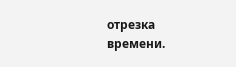отрезка времени.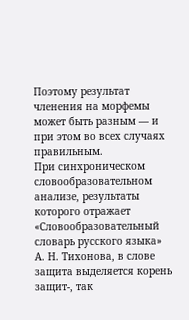Поэтому результат членения на морфемы может быть разным — и при этом во всех случаях правильным.
При синхроническом словообразовательном анализе, результаты которого отражает «Словообразовательный словарь русского языка» А. Н. Тихонова, в слове защита выделяется корень защит-, так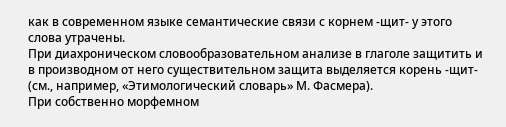как в современном языке семантические связи с корнем -щит- у этого слова утрачены.
При диахроническом словообразовательном анализе в глаголе защитить и в производном от него существительном защита выделяется корень -щит- (см., например, «Этимологический словарь» М. Фасмера).
При собственно морфемном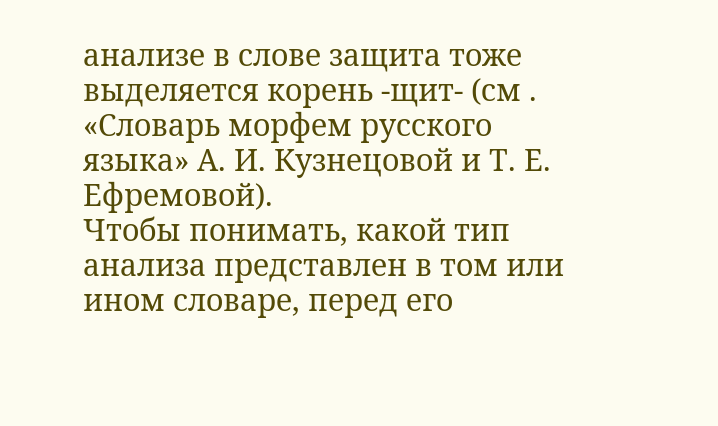анализе в слове защита тоже выделяется корень -щит- (см . «Словарь морфем русского языка» А. И. Кузнецовой и Т. Е. Ефремовой).
Чтобы понимать, какой тип анализа представлен в том или ином словаре, перед его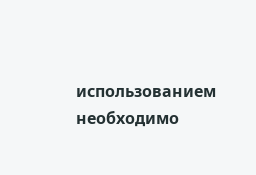использованием необходимо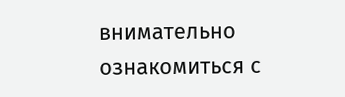внимательно ознакомиться с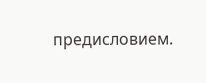предисловием.